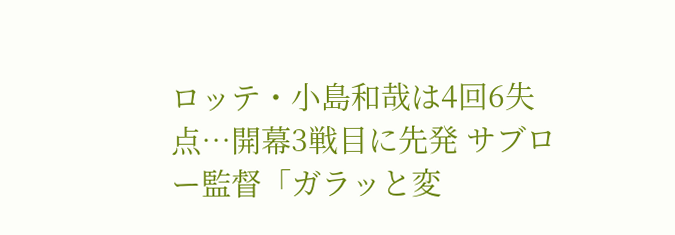ロッテ・小島和哉は4回6失点…開幕3戦目に先発 サブロー監督「ガラッと変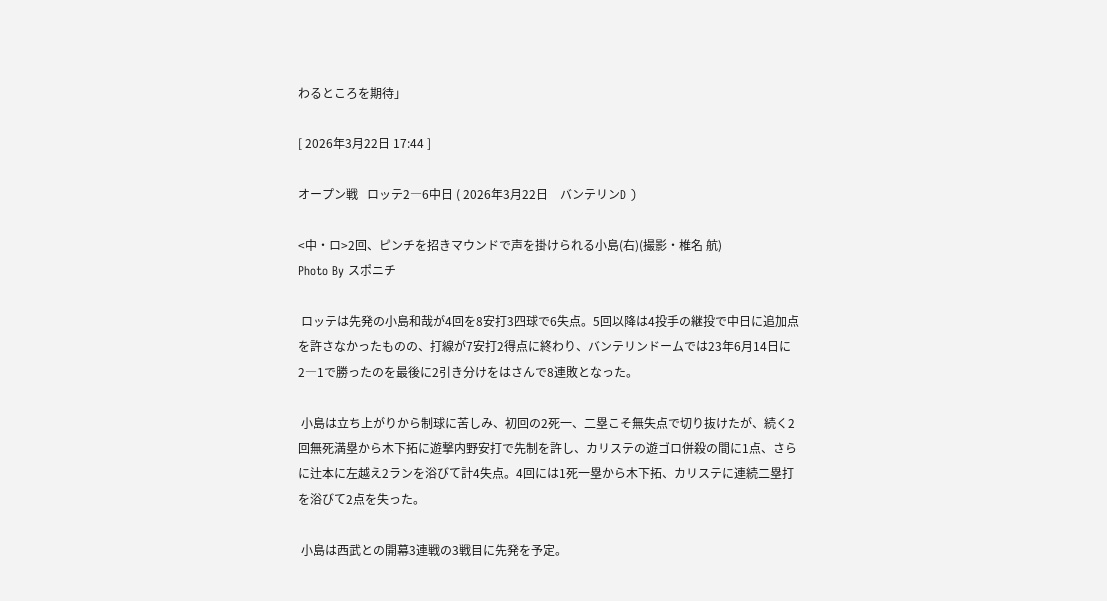わるところを期待」

[ 2026年3月22日 17:44 ]

オープン戦   ロッテ2―6中日 ( 2026年3月22日    バンテリンD )

<中・ロ>2回、ピンチを招きマウンドで声を掛けられる小島(右)(撮影・椎名 航)
Photo By スポニチ

 ロッテは先発の小島和哉が4回を8安打3四球で6失点。5回以降は4投手の継投で中日に追加点を許さなかったものの、打線が7安打2得点に終わり、バンテリンドームでは23年6月14日に2―1で勝ったのを最後に2引き分けをはさんで8連敗となった。

 小島は立ち上がりから制球に苦しみ、初回の2死一、二塁こそ無失点で切り抜けたが、続く2回無死満塁から木下拓に遊撃内野安打で先制を許し、カリステの遊ゴロ併殺の間に1点、さらに辻本に左越え2ランを浴びて計4失点。4回には1死一塁から木下拓、カリステに連続二塁打を浴びて2点を失った。

 小島は西武との開幕3連戦の3戦目に先発を予定。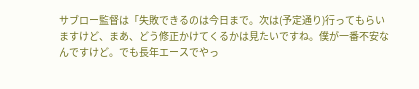サブロー監督は「失敗できるのは今日まで。次は(予定通り)行ってもらいますけど、まあ、どう修正かけてくるかは見たいですね。僕が一番不安なんですけど。でも長年エースでやっ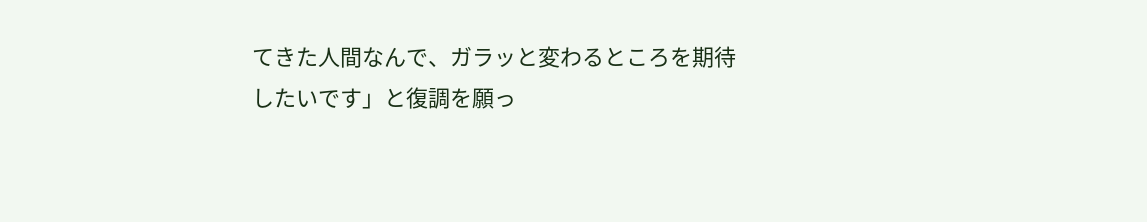てきた人間なんで、ガラッと変わるところを期待したいです」と復調を願っ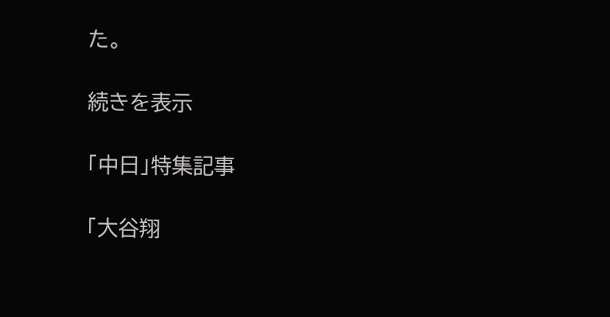た。

続きを表示

「中日」特集記事

「大谷翔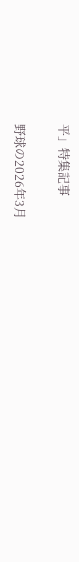平」特集記事

野球の2026年3月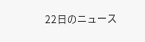22日のニュース